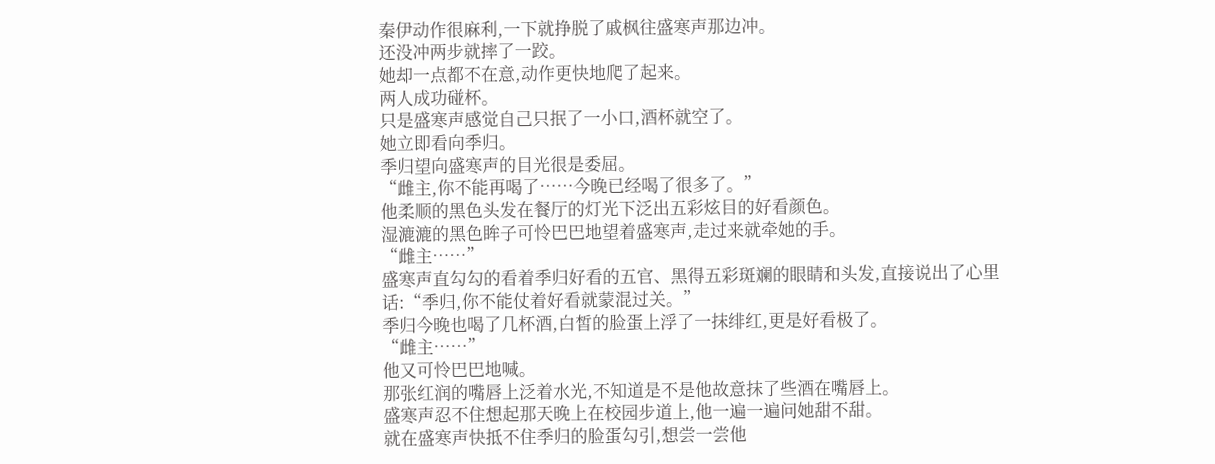秦伊动作很麻利,一下就挣脱了戚枫往盛寒声那边冲。
还没冲两步就摔了一跤。
她却一点都不在意,动作更快地爬了起来。
两人成功碰杯。
只是盛寒声感觉自己只抿了一小口,酒杯就空了。
她立即看向季归。
季归望向盛寒声的目光很是委屈。
“雌主,你不能再喝了……今晚已经喝了很多了。”
他柔顺的黑色头发在餐厅的灯光下泛出五彩炫目的好看颜色。
湿漉漉的黑色眸子可怜巴巴地望着盛寒声,走过来就牵她的手。
“雌主……”
盛寒声直勾勾的看着季归好看的五官、黑得五彩斑斓的眼睛和头发,直接说出了心里话:“季归,你不能仗着好看就蒙混过关。”
季归今晚也喝了几杯酒,白皙的脸蛋上浮了一抹绯红,更是好看极了。
“雌主……”
他又可怜巴巴地喊。
那张红润的嘴唇上泛着水光,不知道是不是他故意抹了些酒在嘴唇上。
盛寒声忍不住想起那天晚上在校园步道上,他一遍一遍问她甜不甜。
就在盛寒声快抵不住季归的脸蛋勾引,想尝一尝他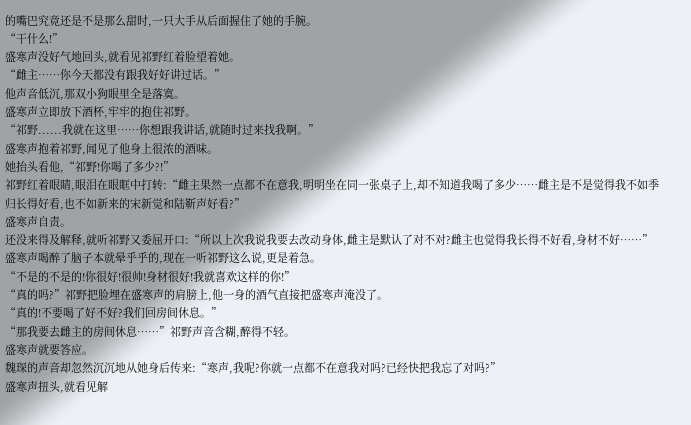的嘴巴究竟还是不是那么甜时,一只大手从后面握住了她的手腕。
“干什么!”
盛寒声没好气地回头,就看见祁野红着脸望着她。
“雌主……你今天都没有跟我好好讲过话。”
他声音低沉,那双小狗眼里全是落寞。
盛寒声立即放下酒杯,牢牢的抱住祁野。
“祁野......我就在这里……你想跟我讲话,就随时过来找我啊。”
盛寒声抱着祁野,闻见了他身上很浓的酒味。
她抬头看他,“祁野!你喝了多少?!”
祁野红着眼睛,眼泪在眼眶中打转:“雌主果然一点都不在意我,明明坐在同一张桌子上,却不知道我喝了多少……雌主是不是觉得我不如季归长得好看,也不如新来的宋新觉和陆靳声好看?”
盛寒声自责。
还没来得及解释,就听祁野又委屈开口:“所以上次我说我要去改动身体,雌主是默认了对不对?雌主也觉得我长得不好看,身材不好……”
盛寒声喝醉了脑子本就晕乎乎的,现在一听祁野这么说,更是着急。
“不是的不是的!你很好!很帅!身材很好!我就喜欢这样的你!”
“真的吗?”祁野把脸埋在盛寒声的肩膀上,他一身的酒气直接把盛寒声淹没了。
“真的!不要喝了好不好?我们回房间休息。”
“那我要去雌主的房间休息……”祁野声音含糊,醉得不轻。
盛寒声就要答应。
魏琛的声音却忽然沉沉地从她身后传来:“寒声,我呢?你就一点都不在意我对吗?已经快把我忘了对吗?”
盛寒声扭头,就看见解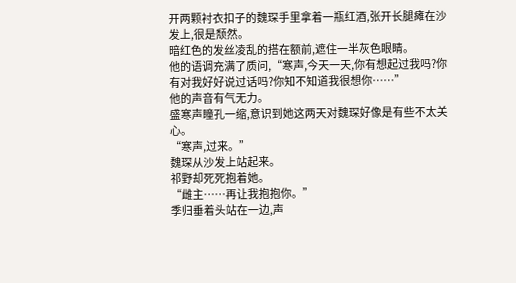开两颗衬衣扣子的魏琛手里拿着一瓶红酒,张开长腿瘫在沙发上,很是颓然。
暗红色的发丝凌乱的搭在额前,遮住一半灰色眼睛。
他的语调充满了质问,“寒声,今天一天,你有想起过我吗?你有对我好好说过话吗?你知不知道我很想你……”
他的声音有气无力。
盛寒声瞳孔一缩,意识到她这两天对魏琛好像是有些不太关心。
“寒声,过来。”
魏琛从沙发上站起来。
祁野却死死抱着她。
“雌主……再让我抱抱你。”
季归垂着头站在一边,声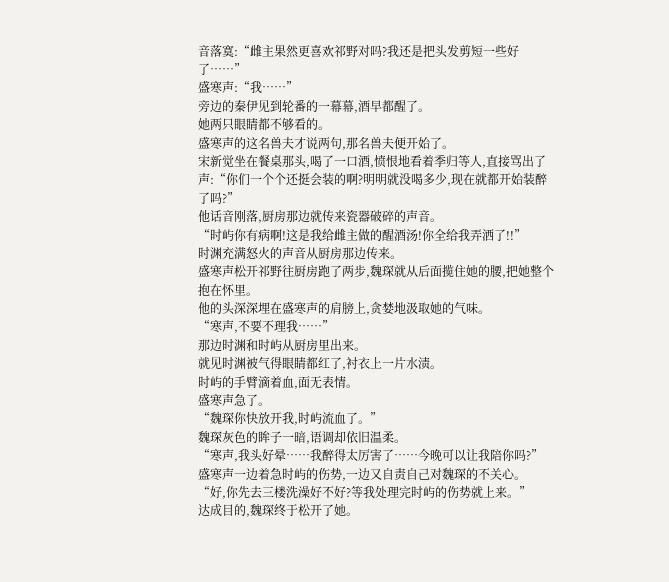音落寞:“雌主果然更喜欢祁野对吗?我还是把头发剪短一些好了……”
盛寒声:“我……”
旁边的秦伊见到轮番的一幕幕,酒早都醒了。
她两只眼睛都不够看的。
盛寒声的这名兽夫才说两句,那名兽夫便开始了。
宋新觉坐在餐桌那头,喝了一口酒,愤恨地看着季归等人,直接骂出了声:“你们一个个还挺会装的啊?明明就没喝多少,现在就都开始装醉了吗?”
他话音刚落,厨房那边就传来瓷器破碎的声音。
“时屿你有病啊!这是我给雌主做的醒酒汤!你全给我弄洒了!!”
时渊充满怒火的声音从厨房那边传来。
盛寒声松开祁野往厨房跑了两步,魏琛就从后面揽住她的腰,把她整个抱在怀里。
他的头深深埋在盛寒声的肩膀上,贪婪地汲取她的气味。
“寒声,不要不理我……”
那边时渊和时屿从厨房里出来。
就见时渊被气得眼睛都红了,衬衣上一片水渍。
时屿的手臂滴着血,面无表情。
盛寒声急了。
“魏琛你快放开我,时屿流血了。”
魏琛灰色的眸子一暗,语调却依旧温柔。
“寒声,我头好晕……我醉得太厉害了……今晚可以让我陪你吗?”
盛寒声一边着急时屿的伤势,一边又自责自己对魏琛的不关心。
“好,你先去三楼洗澡好不好?等我处理完时屿的伤势就上来。”
达成目的,魏琛终于松开了她。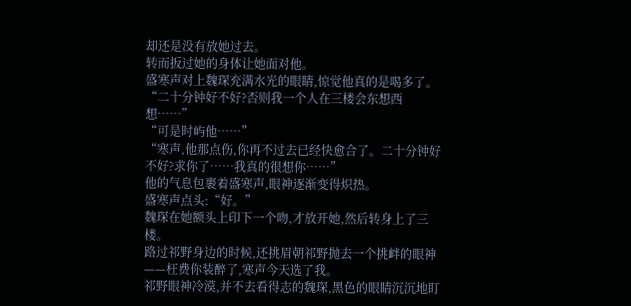却还是没有放她过去。
转而扳过她的身体让她面对他。
盛寒声对上魏琛充满水光的眼睛,惊觉他真的是喝多了。
“二十分钟好不好?否则我一个人在三楼会东想西想……”
“可是时屿他……”
“寒声,他那点伤,你再不过去已经快愈合了。二十分钟好不好?求你了……我真的很想你……”
他的气息包裹着盛寒声,眼神逐渐变得炽热。
盛寒声点头:“好。”
魏琛在她额头上印下一个吻,才放开她,然后转身上了三楼。
路过祁野身边的时候,还挑眉朝祁野抛去一个挑衅的眼神——枉费你装醉了,寒声今天选了我。
祁野眼神冷漠,并不去看得志的魏琛,黑色的眼睛沉沉地盯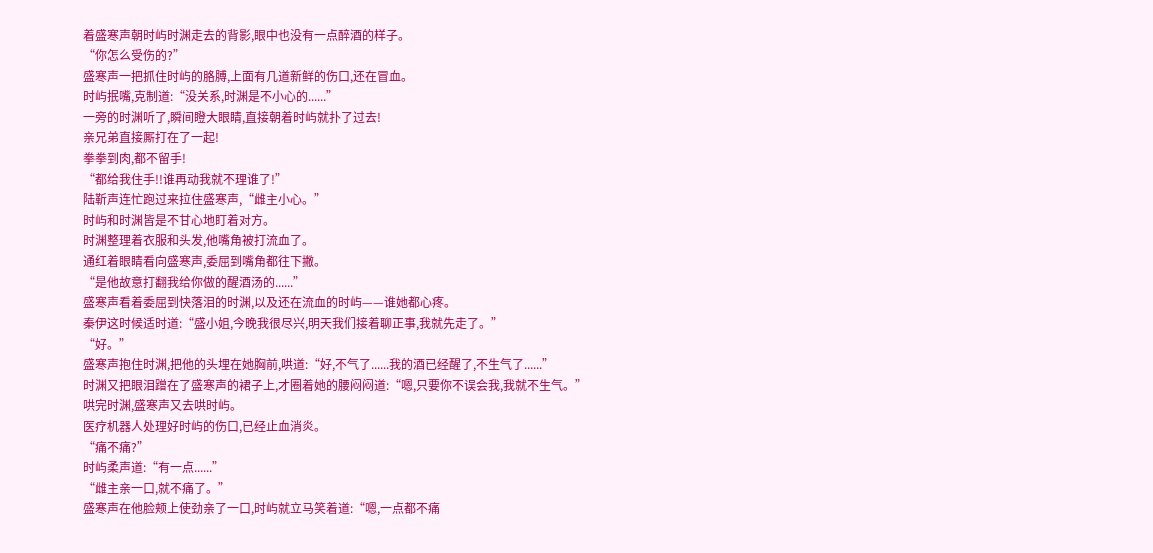着盛寒声朝时屿时渊走去的背影,眼中也没有一点醉酒的样子。
“你怎么受伤的?”
盛寒声一把抓住时屿的胳膊,上面有几道新鲜的伤口,还在冒血。
时屿抿嘴,克制道:“没关系,时渊是不小心的......”
一旁的时渊听了,瞬间瞪大眼睛,直接朝着时屿就扑了过去!
亲兄弟直接厮打在了一起!
拳拳到肉,都不留手!
“都给我住手!!谁再动我就不理谁了!”
陆靳声连忙跑过来拉住盛寒声,“雌主小心。”
时屿和时渊皆是不甘心地盯着对方。
时渊整理着衣服和头发,他嘴角被打流血了。
通红着眼睛看向盛寒声,委屈到嘴角都往下撇。
“是他故意打翻我给你做的醒酒汤的......”
盛寒声看着委屈到快落泪的时渊,以及还在流血的时屿——谁她都心疼。
秦伊这时候适时道:“盛小姐,今晚我很尽兴,明天我们接着聊正事,我就先走了。”
“好。”
盛寒声抱住时渊,把他的头埋在她胸前,哄道:“好,不气了......我的酒已经醒了,不生气了......”
时渊又把眼泪蹭在了盛寒声的裙子上,才圈着她的腰闷闷道:“嗯,只要你不误会我,我就不生气。”
哄完时渊,盛寒声又去哄时屿。
医疗机器人处理好时屿的伤口,已经止血消炎。
“痛不痛?”
时屿柔声道:“有一点......”
“雌主亲一口,就不痛了。”
盛寒声在他脸颊上使劲亲了一口,时屿就立马笑着道:“嗯,一点都不痛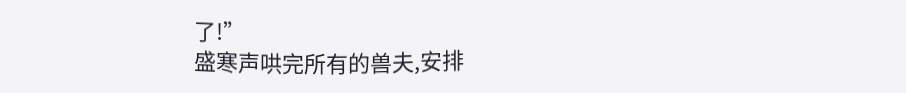了!”
盛寒声哄完所有的兽夫,安排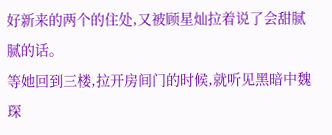好新来的两个的住处,又被顾星灿拉着说了会甜腻腻的话。
等她回到三楼,拉开房间门的时候,就听见黑暗中魏琛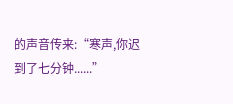的声音传来:“寒声,你迟到了七分钟......”